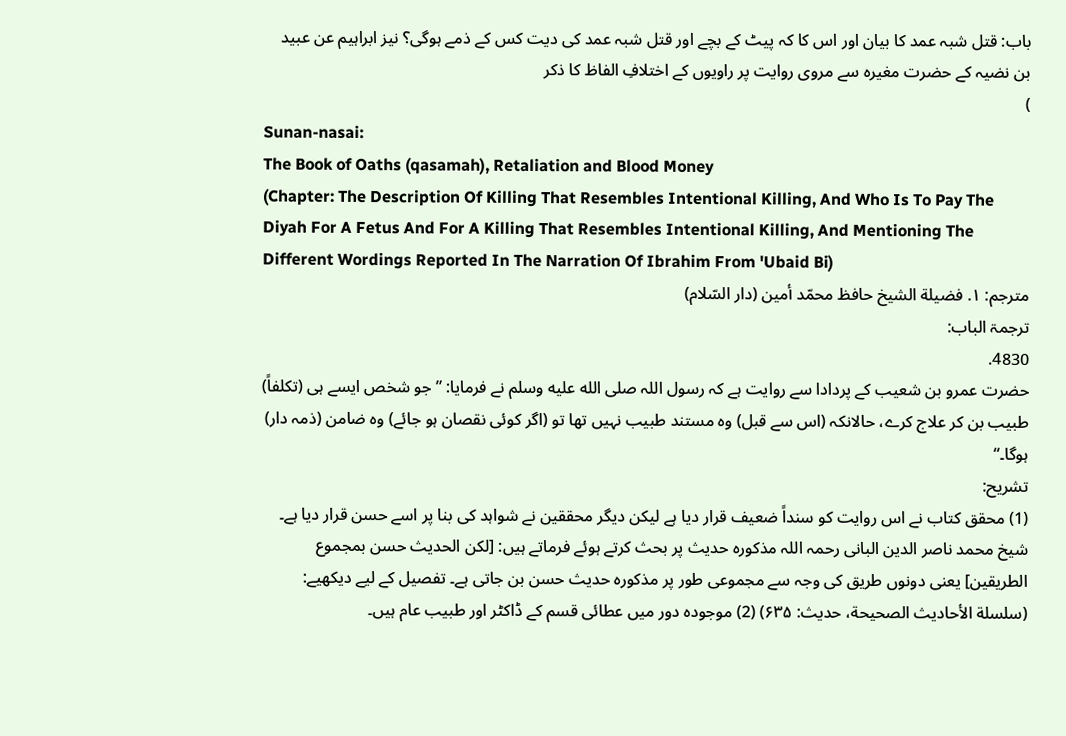باب: قتل شبہ عمد کا بیان اور اس کا کہ پیٹ کے بچے اور قتل شبہ عمد کی دیت کس کے ذمے ہوگی؟ نیز ابراہیم عن عبید بن نضیہ کے حضرت مغیرہ سے مروی روایت پر راویوں کے اختلافِ الفاظ کا ذکر
)
Sunan-nasai:
The Book of Oaths (qasamah), Retaliation and Blood Money
(Chapter: The Description Of Killing That Resembles Intentional Killing, And Who Is To Pay The Diyah For A Fetus And For A Killing That Resembles Intentional Killing, And Mentioning The Different Wordings Reported In The Narration Of Ibrahim From 'Ubaid Bi)
مترجم: ١. فضيلة الشيخ حافظ محمّد أمين (دار السّلام)
ترجمۃ الباب:
4830.
حضرت عمرو بن شعیب کے پردادا سے روایت ہے کہ رسول اللہ صلى الله عليه وسلم نے فرمایا: ”جو شخص ایسے ہی (تکلفاً) طبیب بن کر علاج کرے، حالانکہ (اس سے قبل) وہ مستند طبیب نہیں تھا تو (اگر کوئی نقصان ہو جائے) وہ ضامن (ذمہ دار) ہوگا۔“
تشریح:
(1) محقق کتاب نے اس روایت کو سنداً ضعیف قرار دیا ہے لیکن دیگر محققین نے شواہد کی بنا پر اسے حسن قرار دیا ہے۔ شیخ محمد ناصر الدین البانی رحمہ اللہ مذکورہ حدیث پر بحث کرتے ہوئے فرماتے ہیں: [لکن الحدیث حسن بمجموع الطریقین] یعنی دونوں طریق کی وجہ سے مجموعی طور پر مذکورہ حدیث حسن بن جاتی ہے۔ تفصیل کے لیے دیکھیے: (سلسلة الأحادیث الصحیحة، حدیث: ۶۳۵) (2) موجودہ دور میں عطائی قسم کے ڈاکٹر اور طبیب عام ہیں۔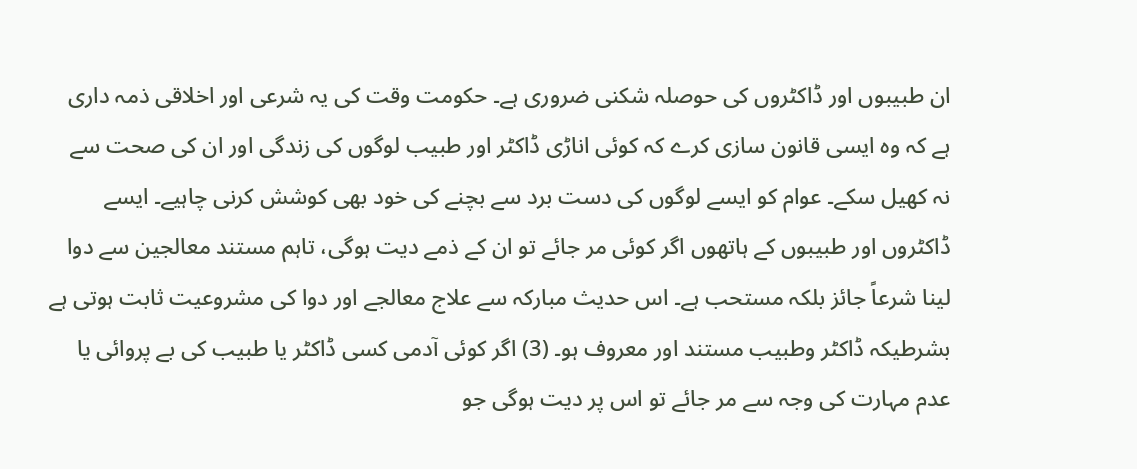ان طبیبوں اور ڈاکٹروں کی حوصلہ شکنی ضروری ہے۔ حکومت وقت کی یہ شرعی اور اخلاقی ذمہ داری ہے کہ وہ ایسی قانون سازی کرے کہ کوئی اناڑی ڈاکٹر اور طبیب لوگوں کی زندگی اور ان کی صحت سے نہ کھیل سکے۔ عوام کو ایسے لوگوں کی دست برد سے بچنے کی خود بھی کوشش کرنی چاہیے۔ ایسے ڈاکٹروں اور طبیبوں کے ہاتھوں اگر کوئی مر جائے تو ان کے ذمے دیت ہوگی، تاہم مستند معالجین سے دوا لینا شرعاً جائز بلکہ مستحب ہے۔ اس حدیث مبارکہ سے علاج معالجے اور دوا کی مشروعیت ثابت ہوتی ہے بشرطیکہ ڈاکٹر وطبیب مستند اور معروف ہو۔ (3) اگر کوئی آدمی کسی ڈاکٹر یا طبیب کی بے پروائی یا عدم مہارت کی وجہ سے مر جائے تو اس پر دیت ہوگی جو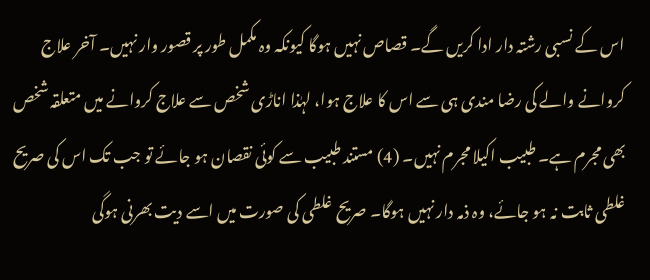اس کے نسبی رشتہ دار ادا کریں گے۔ قصاص نہیں ہوگا کیونکہ وہ مکمل طور پر قصور وار نہیں۔ آخر علاج کروانے والے کی رضا مندی ہی سے اس کا علاج ہوا، لہٰذا اناڑی شخص سے علاج کروانے میں متعلقہ شخص بھی مجرم ہے۔ طبیب اکیلا مجرم نہیں۔ (4) مستند طبیب سے کوئی نقصان ہو جائے تو جب تک اس کی صریح غلطی ثابت نہ ہو جائے، وہ ذمہ دار نہیں ہوگا۔ صریح غلطی کی صورت میں اسے دیت بھرنی ہوگی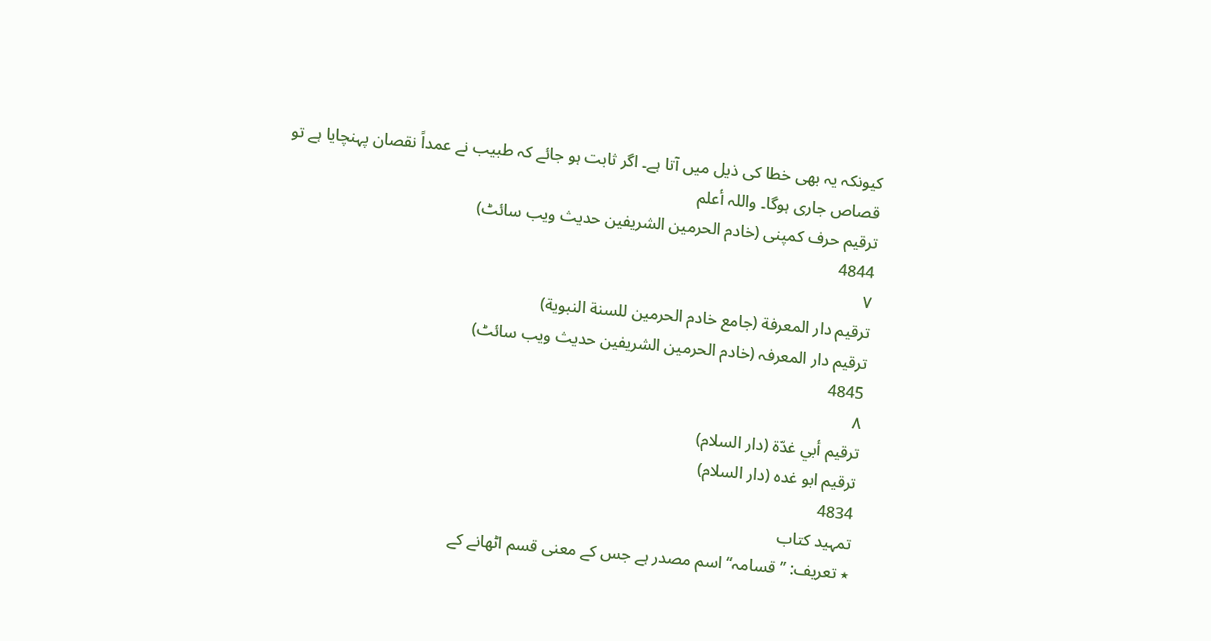کیونکہ یہ بھی خطا کی ذیل میں آتا ہے۔ اگر ثابت ہو جائے کہ طبیب نے عمداً نقصان پہنچایا ہے تو قصاص جاری ہوگا۔ واللہ أعلم
ترقیم حرف کمپنی (خادم الحرمین الشریفین حدیث ویب سائٹ)
4844
٧
ترقيم دار المعرفة (جامع خادم الحرمين للسنة النبوية)
ترقیم دار المعرفہ (خادم الحرمین الشریفین حدیث ویب سائٹ)
4845
٨
ترقيم أبي غدّة (دار السلام)
ترقیم ابو غدہ (دار السلام)
4834
تمہید کتاب
٭ تعریف: ’’قسامہ‘‘ اسم مصدر ہے جس کے معنی قسم اٹھانے کے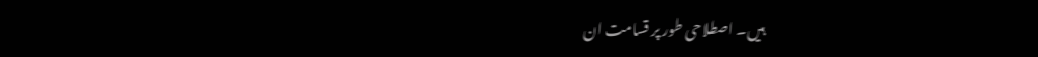ہیں۔ اصطلاحی طور پر قسامت ان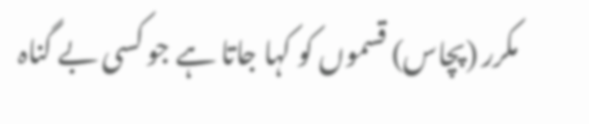مکرر (پچاس) قسموں کو کہا جاتا ہے جو کسی بے گناہ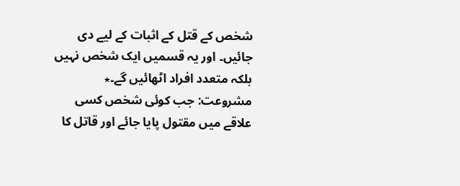شخص کے قتل کے اثبات کے لیے دی جائیں۔ اور یہ قسمیں ایک شخص نہیں بلکہ متعدد افراد اٹھائیں گے۔٭ مشروعت: جب کوئی شخص کسی علاقے میں مقتول پایا جائے اور قاتل کا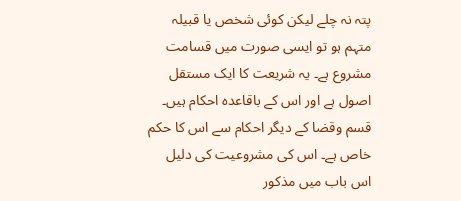پتہ نہ چلے لیکن کوئی شخص یا قبیلہ متہم ہو تو ایسی صورت میں قسامت مشروع ہے۔ یہ شریعت کا ایک مستقل اصول ہے اور اس کے باقاعدہ احکام ہیں۔ قسم وقضا کے دیگر احکام سے اس کا حکم خاص ہے۔ اس کی مشروعیت کی دلیل اس باب میں مذکور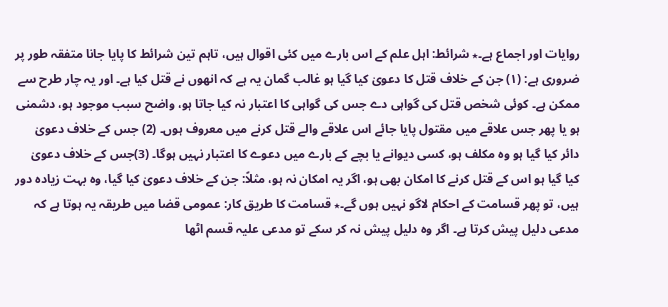روایات اور اجماع ہے۔٭ شرائط: اہل علم کے اس بارے میں کئی اقوال ہیں، تاہم تین شرائط کا پایا جانا متفقہ طور پر ضروری ہے: (۱) جن کے خلاف قتل کا دعویٰ کیا گیا ہو غالب گمان یہ ہے کہ انھوں نے قتل کیا ہے۔ اور یہ چار طرح سے ممکن ہے۔ کوئی شخص قتل کی گواہی دے جس کی گواہی کا اعتبار نہ کیا جاتا ہو، واضح سبب موجود ہو، دشمنی ہو یا پھر جس علاقے میں مقتول پایا جائے اس علاقے والے قتل کرنے میں معروف ہوں۔ (2) جس کے خلاف دعویٰ دائر کیا گیا ہو وہ مکلف ہو، کسی دیوانے یا بچے کے بارے میں دعوے کا اعتبار نہیں ہوگا۔ (3)جس کے خلاف دعویٰ کیا گیا ہو اس کے قتل کرنے کا امکان بھی ہو، اگر یہ امکان نہ ہو، مثلاً: جن کے خلاف دعویٰ کیا گیا، وہ بہت زیادہ دور ہیں، تو پھر قسامت کے احکام لاگو نہیں ہوں گے۔٭ قسامت کا طریق کار: عمومی قضا میں طریقہ یہ ہوتا ہے کہ مدعی دلیل پیش کرتا ہے۔ اگر وہ دلیل پیش نہ کر سکے تو مدعی علیہ قسم اٹھا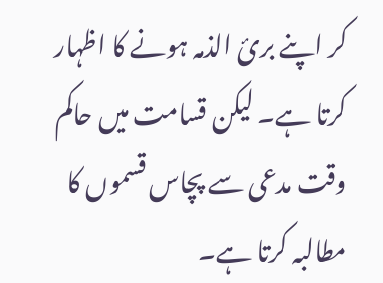کر اپنے بریٔ الذمہ ہونے کا اظہار کرتا ہے۔ لیکن قسامت میں حاکم وقت مدعی سے پچاس قسموں کا مطالبہ کرتا ہے۔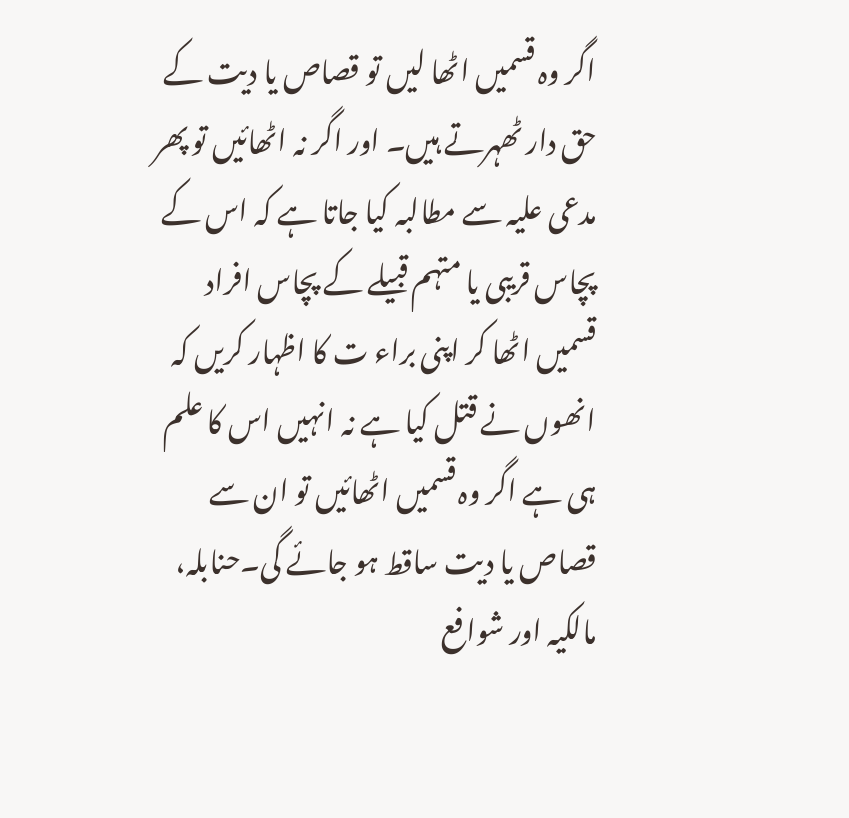اگر وہ قسمیں اٹھا لیں تو قصاص یا دیت کے حق دار ٹھہرتے ہیں۔ اور اگر نہ اٹھائیں تو پھر مدعی علیہ سے مطالبہ کیا جاتا ہے کہ اس کے پچاس قریبی یا متہم قبیلے کے پچاس افراد قسمیں اٹھا کر اپنی براء ت کا اظہار کریں کہ انھوں نے قتل کیا ہے نہ انہیں اس کا علم ہی ہے اگر وہ قسمیں اٹھائیں تو ان سے قصاص یا دیت ساقط ہو جائے گی۔حنابلہ، مالکیہ اور شوافع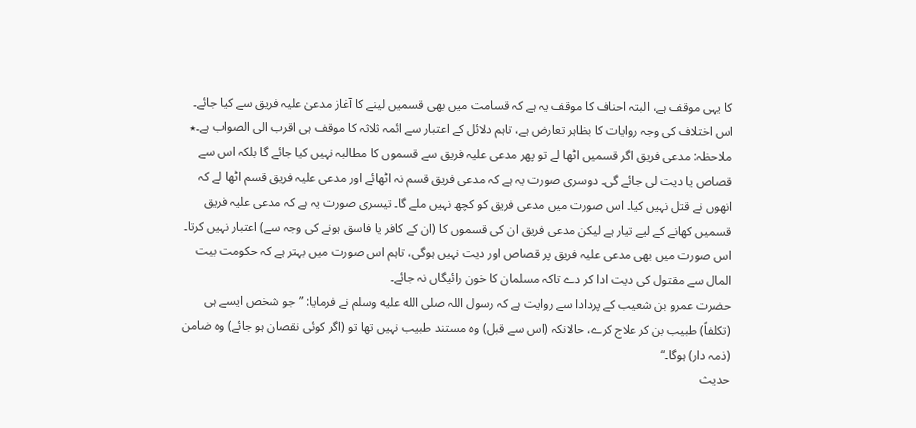کا یہی موقف ہے، البتہ احناف کا موقف یہ ہے کہ قسامت میں بھی قسمیں لینے کا آغاز مدعیٰ علیہ فریق سے کیا جائے۔ اس اختلاف کی وجہ روایات کا بظاہر تعارض ہے، تاہم دلائل کے اعتبار سے ائمہ ثلاثہ کا موقف ہی اقرب الی الصواب ہے۔٭ ملاحظہ: مدعی فریق اگر قسمیں اٹھا لے تو پھر مدعی علیہ فریق سے قسموں کا مطالبہ نہیں کیا جائے گا بلکہ اس سے قصاص یا دیت لی جائے گی۔ دوسری صورت یہ ہے کہ مدعی فریق قسم نہ اٹھائے اور مدعی علیہ فریق قسم اٹھا لے کہ انھوں نے قتل نہیں کیا۔ اس صورت میں مدعی فریق کو کچھ نہیں ملے گا۔ تیسری صورت یہ ہے کہ مدعی علیہ فریق قسمیں کھانے کے لیے تیار ہے لیکن مدعی فریق ان کی قسموں کا (ان کے کافر یا فاسق ہونے کی وجہ سے) اعتبار نہیں کرتا۔ اس صورت میں بھی مدعی علیہ فریق پر قصاص اور دیت نہیں ہوگی، تاہم اس صورت میں بہتر ہے کہ حکومت بیت المال سے مقتول کی دیت ادا کر دے تاکہ مسلمان کا خون رائیگاں نہ جائے۔
حضرت عمرو بن شعیب کے پردادا سے روایت ہے کہ رسول اللہ صلى الله عليه وسلم نے فرمایا: ”جو شخص ایسے ہی (تکلفاً) طبیب بن کر علاج کرے، حالانکہ (اس سے قبل) وہ مستند طبیب نہیں تھا تو (اگر کوئی نقصان ہو جائے) وہ ضامن (ذمہ دار) ہوگا۔“
حدیث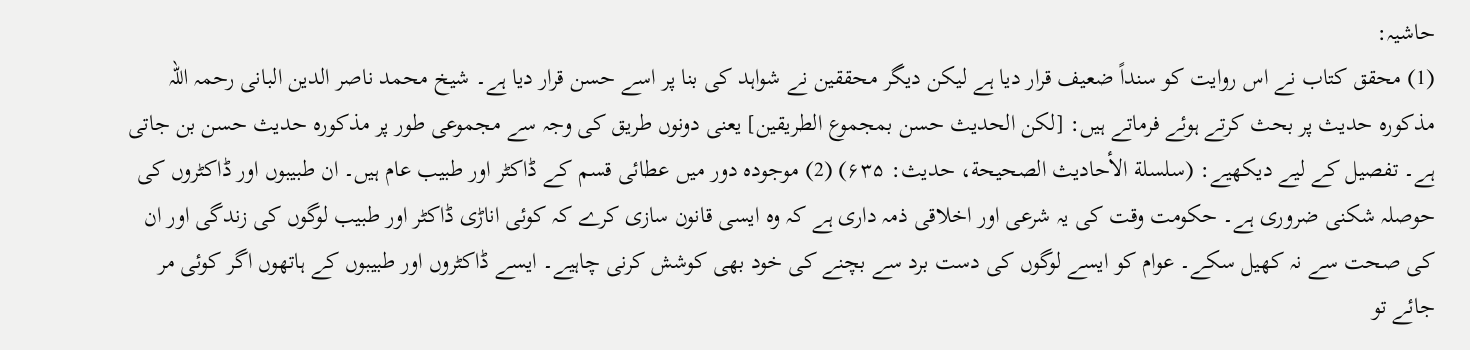حاشیہ:
(1) محقق کتاب نے اس روایت کو سنداً ضعیف قرار دیا ہے لیکن دیگر محققین نے شواہد کی بنا پر اسے حسن قرار دیا ہے۔ شیخ محمد ناصر الدین البانی رحمہ اللہ مذکورہ حدیث پر بحث کرتے ہوئے فرماتے ہیں: [لکن الحدیث حسن بمجموع الطریقین] یعنی دونوں طریق کی وجہ سے مجموعی طور پر مذکورہ حدیث حسن بن جاتی ہے۔ تفصیل کے لیے دیکھیے: (سلسلة الأحادیث الصحیحة، حدیث: ۶۳۵) (2) موجودہ دور میں عطائی قسم کے ڈاکٹر اور طبیب عام ہیں۔ ان طبیبوں اور ڈاکٹروں کی حوصلہ شکنی ضروری ہے۔ حکومت وقت کی یہ شرعی اور اخلاقی ذمہ داری ہے کہ وہ ایسی قانون سازی کرے کہ کوئی اناڑی ڈاکٹر اور طبیب لوگوں کی زندگی اور ان کی صحت سے نہ کھیل سکے۔ عوام کو ایسے لوگوں کی دست برد سے بچنے کی خود بھی کوشش کرنی چاہیے۔ ایسے ڈاکٹروں اور طبیبوں کے ہاتھوں اگر کوئی مر جائے تو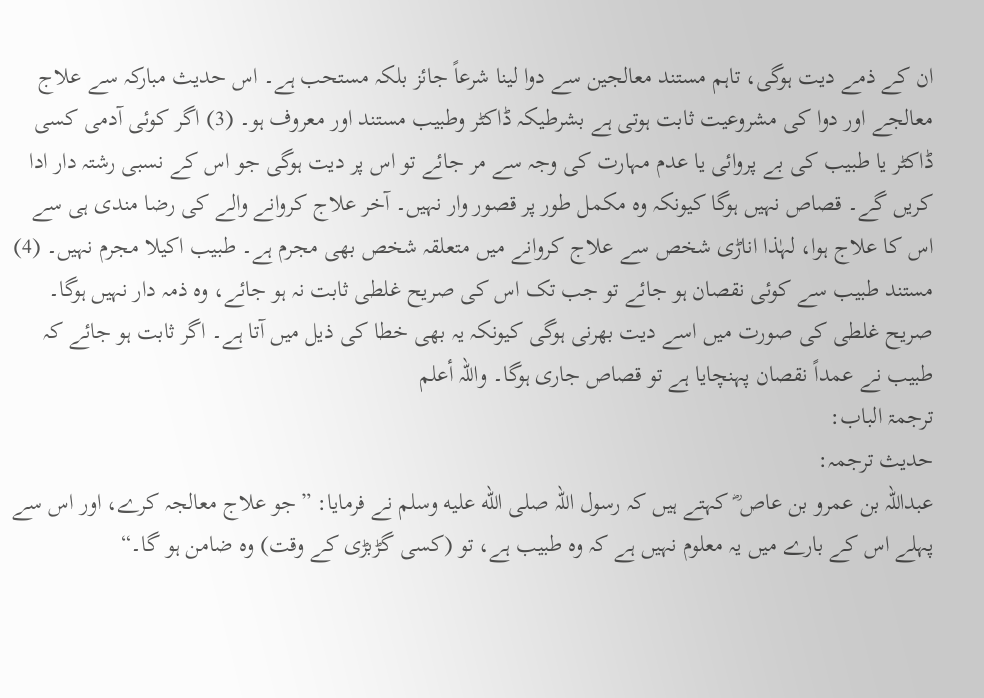ان کے ذمے دیت ہوگی، تاہم مستند معالجین سے دوا لینا شرعاً جائز بلکہ مستحب ہے۔ اس حدیث مبارکہ سے علاج معالجے اور دوا کی مشروعیت ثابت ہوتی ہے بشرطیکہ ڈاکٹر وطبیب مستند اور معروف ہو۔ (3) اگر کوئی آدمی کسی ڈاکٹر یا طبیب کی بے پروائی یا عدم مہارت کی وجہ سے مر جائے تو اس پر دیت ہوگی جو اس کے نسبی رشتہ دار ادا کریں گے۔ قصاص نہیں ہوگا کیونکہ وہ مکمل طور پر قصور وار نہیں۔ آخر علاج کروانے والے کی رضا مندی ہی سے اس کا علاج ہوا، لہٰذا اناڑی شخص سے علاج کروانے میں متعلقہ شخص بھی مجرم ہے۔ طبیب اکیلا مجرم نہیں۔ (4) مستند طبیب سے کوئی نقصان ہو جائے تو جب تک اس کی صریح غلطی ثابت نہ ہو جائے، وہ ذمہ دار نہیں ہوگا۔ صریح غلطی کی صورت میں اسے دیت بھرنی ہوگی کیونکہ یہ بھی خطا کی ذیل میں آتا ہے۔ اگر ثابت ہو جائے کہ طبیب نے عمداً نقصان پہنچایا ہے تو قصاص جاری ہوگا۔ واللہ أعلم
ترجمۃ الباب:
حدیث ترجمہ:
عبداللہ بن عمرو بن عاص ؓ کہتے ہیں کہ رسول اللہ صلى الله عليه وسلم نے فرمایا: ”جو علاج معالجہ کرے، اور اس سے پہلے اس کے بارے میں یہ معلوم نہیں ہے کہ وہ طبیب ہے، تو (کسی گڑبڑی کے وقت) وہ ضامن ہو گا۔“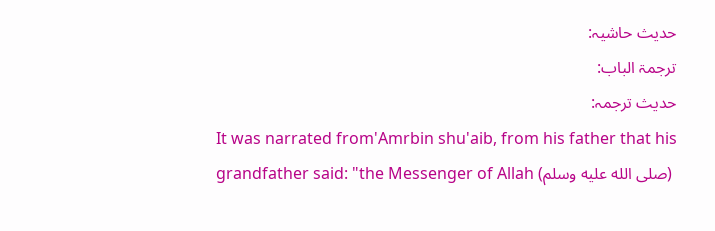حدیث حاشیہ:
ترجمۃ الباب:
حدیث ترجمہ:
It was narrated from'Amrbin shu'aib, from his father that his grandfather said: "the Messenger of Allah (صلى الله عليه وسلم)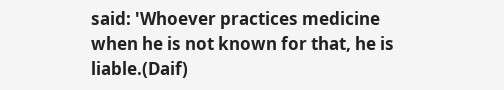said: 'Whoever practices medicine when he is not known for that, he is liable.(Daif)